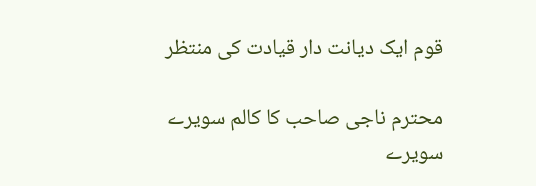قوم ایک دیانت دار قیادت کی منتظر

محترم ناجی صاحب کا کالم سویرے سویرے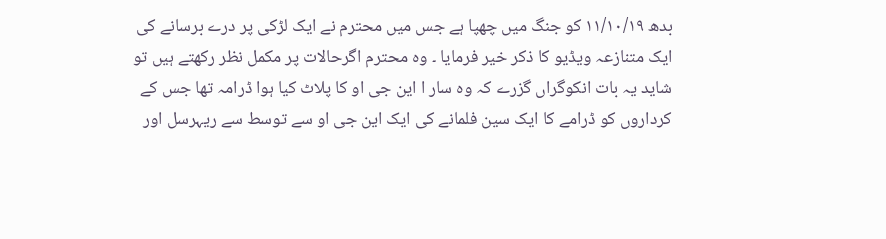بدھ ۱۱/۱۰/۱۹ کو جنگ میں چھپا ہے جس میں محترم نے ایک لڑکی پر درے برسانے کی ایک متنازعہ ویڈیو کا ذکر خیر فرمایا ۔ وہ محترم اگرحالات پر مکمل نظر رکھتے ہیں تو شاید یہ بات انکوگراں گزرے کہ وہ سار ا این جی او کا پلاٹ کیا ہوا ڈرامہ تھا جس کے کرداروں کو ڈرامے کا ایک سین فلمانے کی ایک این جی او سے توسط سے ریہرسل اور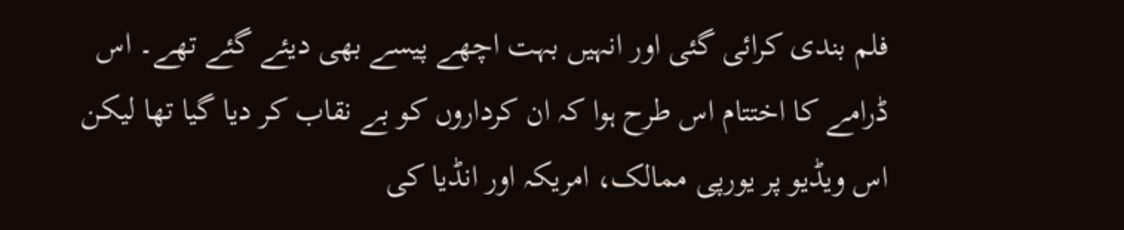فلم بندی کرائی گئی اور انہیں بہت اچھے پیسے بھی دیئے گئے تھے۔ اس ڈرامے کا اختتام اس طرح ہوا کہ ان کرداروں کو بے نقاب کر دیا گیا تھا لیکن اس ویڈیو پر یورپی ممالک، امریکہ اور انڈیا کی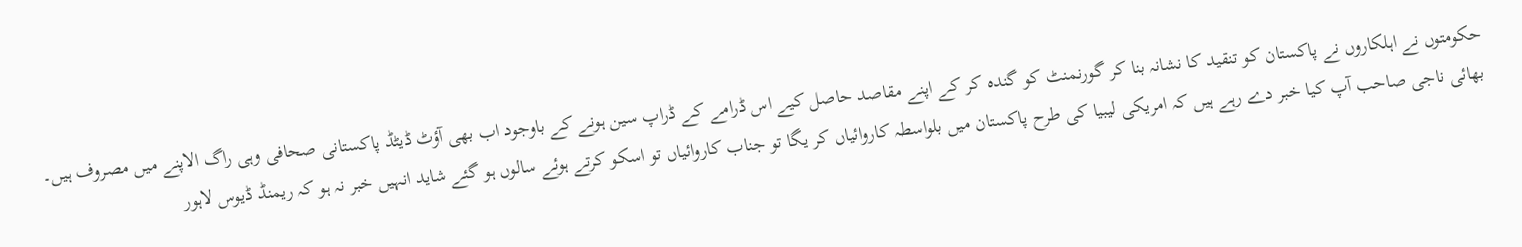حکومتوں نے اہلکاروں نے پاکستان کو تنقید کا نشانہ بنا کر گورنمنٹ کو گندہ کر کے اپنے مقاصد حاصل کیے اس ڈرامے کے ڈراپ سین ہونے کے باوجود اب بھی آؤٹ ڈیٹڈ پاکستانی صحافی وہی راگ الاپنے میں مصروف ہیں۔ بھائی ناجی صاحب آپ کیا خبر دے رہے ہیں کہ امریکی لیبیا کی طرح پاکستان میں بلواسطہ کاروائیاں کر یگا تو جناب کاروائیاں تو اسکو کرتے ہوئے سالوں ہو گئے شاید انہیں خبر نہ ہو کہ ریمنڈ ڈیوس لاہور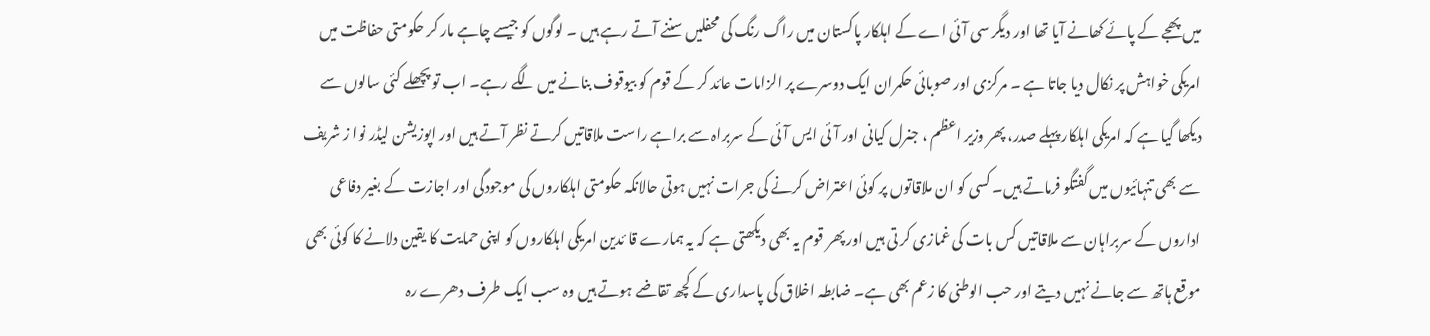میں پھجے کے پائے کھانے آیا تھا اور دیگر سی آئی اے کے اہلکار پاکستان میں راگ رنگ کی محفلیں سننے آتے رہے ہیں ۔ لوگوں کو جیسے چاہے مار کر حکومتی حفاظت میں امریکی خواہش پر نکال دیا جاتا ہے ۔ مرکزی اور صوبائی حکمران ایک دوسرے پر الزامات عائد کر کے قوم کو بیوقوف بنانے میں لگے رہے۔ اب تو پچھلے کئی سالوں سے دیکھا گیا ہے کہ امریکی اہلکار پہلے صدر، پھر وزیر اعظم ، جنرل کیانی اور آئی ایس آئی کے سربراہ سے براہے راست ملاقاتیں کرتے نظر آتے ہیں اور اپوزیشن لیڈر نوا ز شریف سے بھی تنہائیوں میں گفتگو فرماتے ہیں۔ کسی کو ان ملاقاتوں پر کوئی اعتراض کرنے کی جرات نہیں ہوتی حالانکہ حکومتی اہلکاروں کی موجودگی اور اجازت کے بغیر دفاعی اداروں کے سربراہان سے ملاقاتیں کس بات کی غمازی کر تی ہیں اور پھر قوم یہ بھی دیکھتی ہے کہ یہ ہمارے قا ئدین امریکی اہلکاروں کو اپنی حمایت کا یقین دلانے کا کوئی بھی موقع ہاتھ سے جانے نہیں دیتے اور حب الوطنی کا زعم بھی ہے۔ ضابطہ اخلاق کی پاسداری کے کچھ تقاضے ہوتے ہیں وہ سب ایک طرف دھرے رہ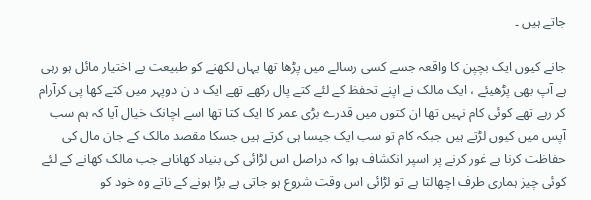جاتے ہیں ۔

جانے کیوں ایک بچپن کا واقعہ جسے کسی رسالے میں پڑھا تھا یہاں لکھنے کو طبیعت بے اختیار مائل ہو رہی ہے آپ بھی پڑھیئے ، ایک مالک نے اپنے تحفظ کے لئے کتے پال رکھے تھے ایک د ن دوپہر میں کتے کھا پی کرآرام کر رہے تھے کوئی کام نہیں تھا ان کتوں میں قدرے بڑی عمر کا ایک کتا تھا اسے اچانک خیال آیا کہ ہم سب آپس میں کیوں لڑتے ہیں جبکہ کام تو سب ایک جیسا ہی کرتے ہیں جسکا مقصد مالک کے جان مال کی حفاظت کرنا ہے غور کرنے پر اسپر انکشاف ہوا کہ دراصل اس لڑائی کی بنیاد کھاناہے جب مالک کھانے کے لئے کوئی چیز ہماری طرف اچھالتا ہے تو لڑائی اس وقت شروع ہو جاتی ہے بڑا ہونے کے ناتے وہ خود کو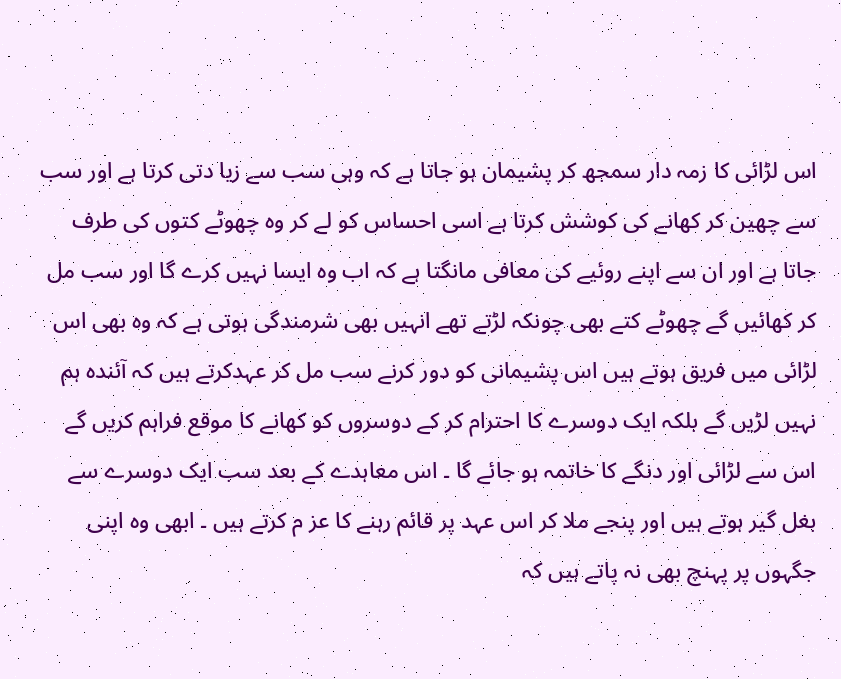اس لڑائی کا زمہ دار سمجھ کر پشیمان ہو جاتا ہے کہ وہی سب سے زیا دتی کرتا ہے اور سب سے چھین کر کھانے کی کوشش کرتا ہے اسی احساس کو لے کر وہ چھوٹے کتوں کی طرف جاتا ہے اور ان سے اپنے روئیے کی معافی مانگتا ہے کہ اب وہ ایسا نہیں کرے گا اور سب مل کر کھائیں گے چھوٹے کتے بھی چونکہ لڑتے تھے انہیں بھی شرمندگی ہوتی ہے کہ وہ بھی اس لڑائی میں فریق ہوتے ہیں اس پشیمانی کو دور کرنے سب مل کر عہدکرتے ہیں کہ آئندہ ہم نہیں لڑیں گے بلکہ ایک دوسرے کا احترام کر کے دوسروں کو کھانے کا موقع فراہم کریں گے اس سے لڑائی اور دنگے کا خاتمہ ہو جائے گا ۔ اس معاہدے کے بعد سب ایک دوسرے سے بغل گیر ہوتے ہیں اور پنجے ملا کر اس عہد پر قائم رہنے کا عز م کرتے ہیں ۔ ابھی وہ اپنی جگہوں پر پہنچ بھی نہ پاتے ہیں کہ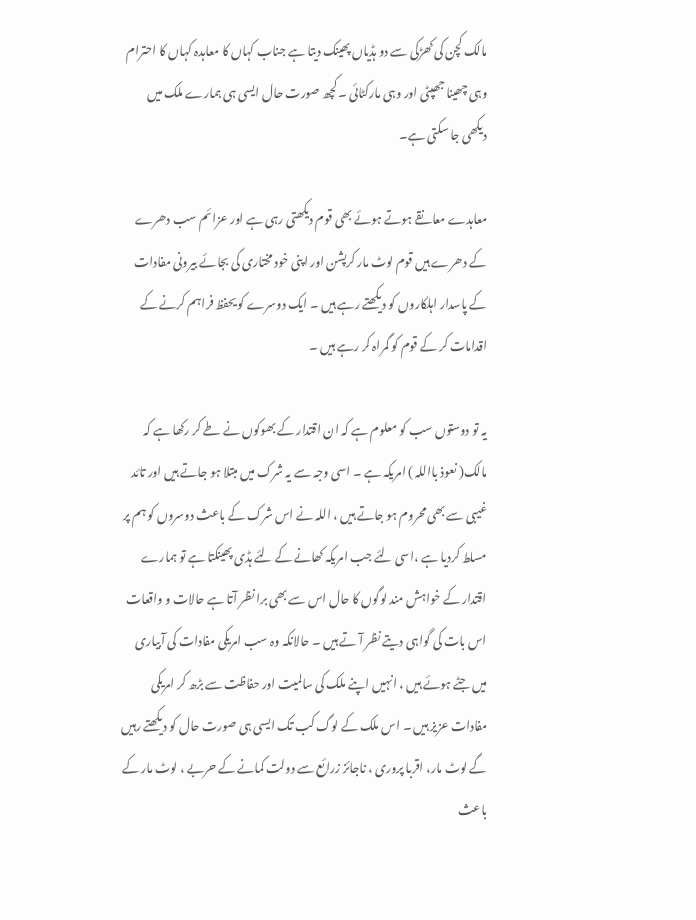مالک کچن کی کھڑکی سے دو ہڈیاں پھینک دیتا ہے جناب کہاں کا معاہدہ کہاں کا احترام وہی چھینا جھپٹی اور وہی مارکٹائی ۔ کچھ صورت حال ایسی ہی ہمارے ملک میں دیکھی جا سکتی ہے۔

معاہدے معانقے ہوتے ہوئے بھی قوم دیکھتی رہی ہے اور عزائم سب دھرے کے دھرے ہیں قوم لوٹ مار کرپشن اور اپنی خود مختاری کی بجائے بیرونی مفادات کے پاسدار اہلکاروں کو دیکھتے رہے ہیں ۔ ایک دوسرے کو یحفظ فراہم کرنے کے اقدامات کر کے قوم کو گمراہ کر رہے ہیں ۔

یہ تو دوستوں سب کو معلوم ہے کہ ان اقتدار کے بھوکوں نے طے کر رکھا ہے کہ مالک( نعوذ بااللہ ) امریکہ ہے ۔ اسی وجہ سے یہ شرک میں مبتلا ہو جاتے ہیں اور تائد غیبی سے بھی محروم ہو جاتے ہیں ، اللہ نے اس شرک کے باعث دوسروں کو ہم پر مسلط کردیا ہے ،اسی لئے جب امریکہ کھانے کے لئے ہڈی پھینکتا ہے تو ہمارے اقتدار کے خواہش مند لوگوں کا حال اس سے بھی برا نظر آتا ہے حالات و واقعات اس بات کی گواہی دیتے نظر آ تے ہیں ۔ حالانکہ وہ سب امریکی مفادات کی آبیاری میں جٹے ہوئے ہیں ، انہیں اپنے ملک کی سالمیت اور حفاظت سے بڑھ کر امریکی مفادات عزیز ہیں ۔ اس ملک کے لوگ کب تک ایسی ہی صورت حال کو دیکھتے رہیں گے لوٹ مار، اقربا پروری ، ناجائز زرائع سے دولت کمانے کے حربے ، لوٹ مار کے باعث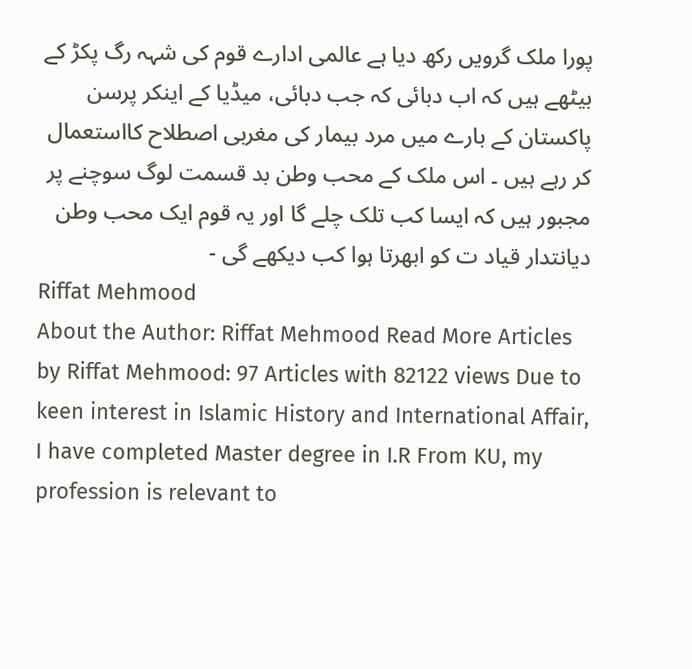پورا ملک گرویں رکھ دیا ہے عالمی ادارے قوم کی شہہ رگ پکڑ کے بیٹھے ہیں کہ اب دبائی کہ جب دبائی، میڈیا کے اینکر پرسن پاکستان کے بارے میں مرد بیمار کی مغربی اصطلاح کااستعمال کر رہے ہیں ۔ اس ملک کے محب وطن بد قسمت لوگ سوچنے پر مجبور ہیں کہ ایسا کب تلک چلے گا اور یہ قوم ایک محب وطن دیانتدار قیاد ت کو ابھرتا ہوا کب دیکھے گی -
Riffat Mehmood
About the Author: Riffat Mehmood Read More Articles by Riffat Mehmood: 97 Articles with 82122 views Due to keen interest in Islamic History and International Affair, I have completed Master degree in I.R From KU, my profession is relevant to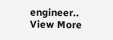engineer.. View More